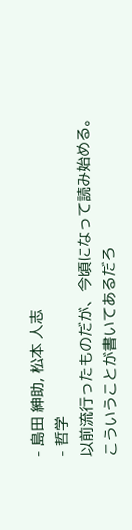- 島田 紳助, 松本 人志
- 哲学
以前流行ったものだが、今頃になって読み始める。
こういうことが書いてあるだろ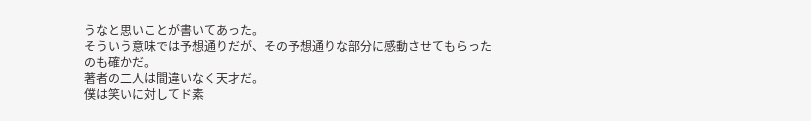うなと思いことが書いてあった。
そういう意味では予想通りだが、その予想通りな部分に感動させてもらったのも確かだ。
著者の二人は間違いなく天才だ。
僕は笑いに対してド素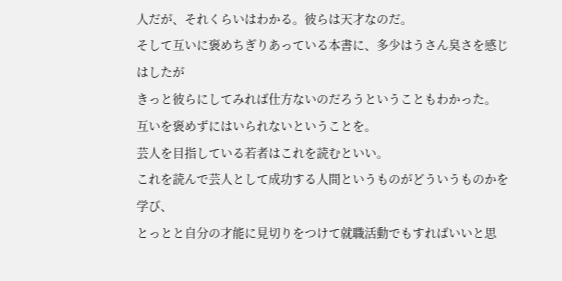人だが、それくらいはわかる。彼らは天才なのだ。
そして互いに褒めちぎりあっている本書に、多少はうさん臭さを感じはしたが
きっと彼らにしてみれば仕方ないのだろうということもわかった。
互いを褒めずにはいられないということを。
芸人を目指している若者はこれを読むといい。
これを読んで芸人として成功する人間というものがどういうものかを学び、
とっとと自分の才能に見切りをつけて就職活動でもすればいいと思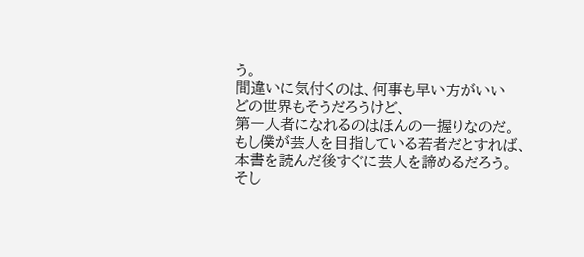う。
間違いに気付くのは、何事も早い方がいい
どの世界もそうだろうけど、
第一人者になれるのはほんの一握りなのだ。
もし僕が芸人を目指している若者だとすれば、本書を読んだ後すぐに芸人を諦めるだろう。
そし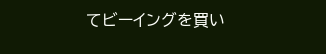てビーイングを買い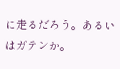に走るだろう。あるいはガテンか。